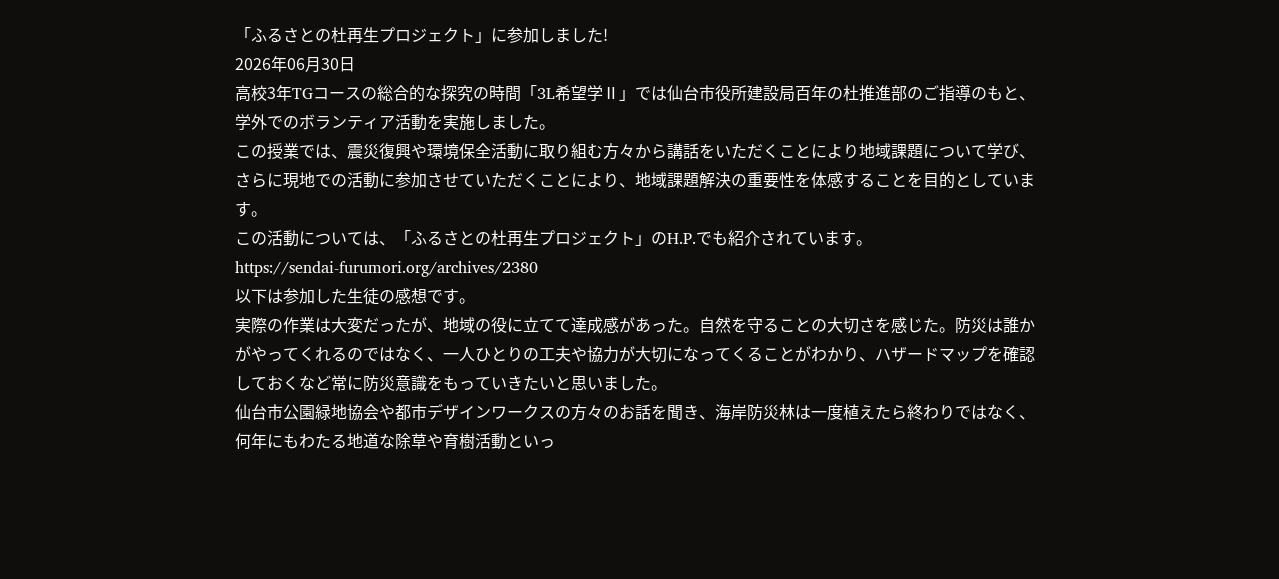「ふるさとの杜再生プロジェクト」に参加しました!
2026年06月30日
高校3年TGコースの総合的な探究の時間「3L希望学Ⅱ」では仙台市役所建設局百年の杜推進部のご指導のもと、学外でのボランティア活動を実施しました。
この授業では、震災復興や環境保全活動に取り組む方々から講話をいただくことにより地域課題について学び、さらに現地での活動に参加させていただくことにより、地域課題解決の重要性を体感することを目的としています。
この活動については、「ふるさとの杜再生プロジェクト」のH.P.でも紹介されています。
https://sendai-furumori.org/archives/2380
以下は参加した生徒の感想です。
実際の作業は大変だったが、地域の役に立てて達成感があった。自然を守ることの大切さを感じた。防災は誰かがやってくれるのではなく、一人ひとりの工夫や協力が大切になってくることがわかり、ハザードマップを確認しておくなど常に防災意識をもっていきたいと思いました。
仙台市公園緑地協会や都市デザインワークスの方々のお話を聞き、海岸防災林は一度植えたら終わりではなく、何年にもわたる地道な除草や育樹活動といっ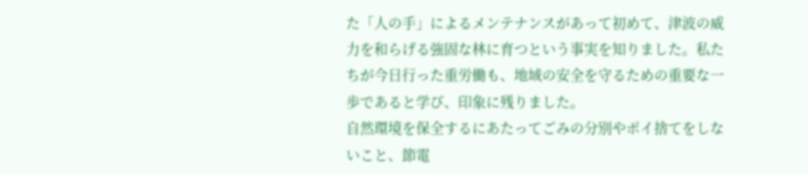た「人の手」によるメンテナンスがあって初めて、津波の威力を和らげる強固な林に育つという事実を知りました。私たちが今日行った重労働も、地域の安全を守るための重要な一歩であると学び、印象に残りました。
自然環境を保全するにあたってごみの分別やポイ捨てをしないこと、節電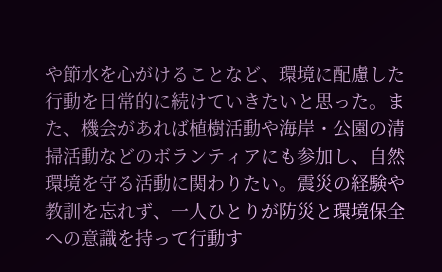や節水を心がけることなど、環境に配慮した行動を日常的に続けていきたいと思った。また、機会があれば植樹活動や海岸・公園の清掃活動などのボランティアにも参加し、自然環境を守る活動に関わりたい。震災の経験や教訓を忘れず、一人ひとりが防災と環境保全への意識を持って行動す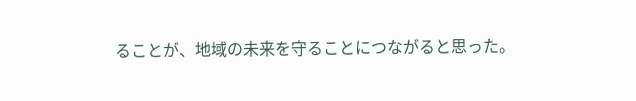ることが、地域の未来を守ることにつながると思った。